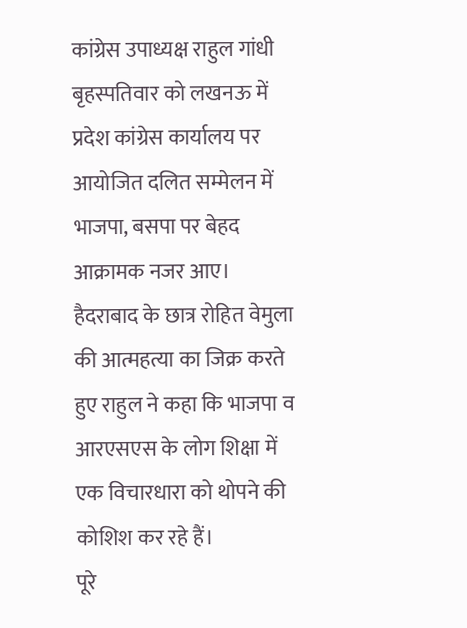कांग्रेस उपाध्यक्ष राहुल गांधी बृहस्पतिवार को लखनऊ में प्रदेश कांग्रेस कार्यालय पर आयोजित दलित सम्मेलन में भाजपा, बसपा पर बेहद आक्रामक नजर आए। हैदराबाद के छात्र रोहित वेमुला की आत्महत्या का जिक्र करते हुए राहुल ने कहा कि भाजपा व आरएसएस के लोग शिक्षा में एक विचारधारा को थोपने की कोशिश कर रहे हैं।
पूरे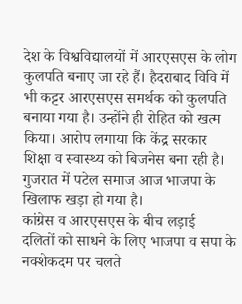देश के विश्वविद्यालयों में आरएसएस के लोग कुलपति बनाए जा रहे हैं। हैदराबाद विवि में भी कट्टर आरएसएस समर्थक को कुलपति बनाया गया है। उन्होंने ही रोहित को खत्म किया। आरोप लगाया कि केंद्र सरकार शिक्षा व स्वास्थ्य को बिजनेस बना रही है। गुजरात में पटेल समाज आज भाजपा के खिलाफ खड़ा हो गया है।
कांग्रेस व आरएसएस के बीच लड़ाई
दलितों को साधने के लिए भाजपा व सपा के नक्शेकदम पर चलते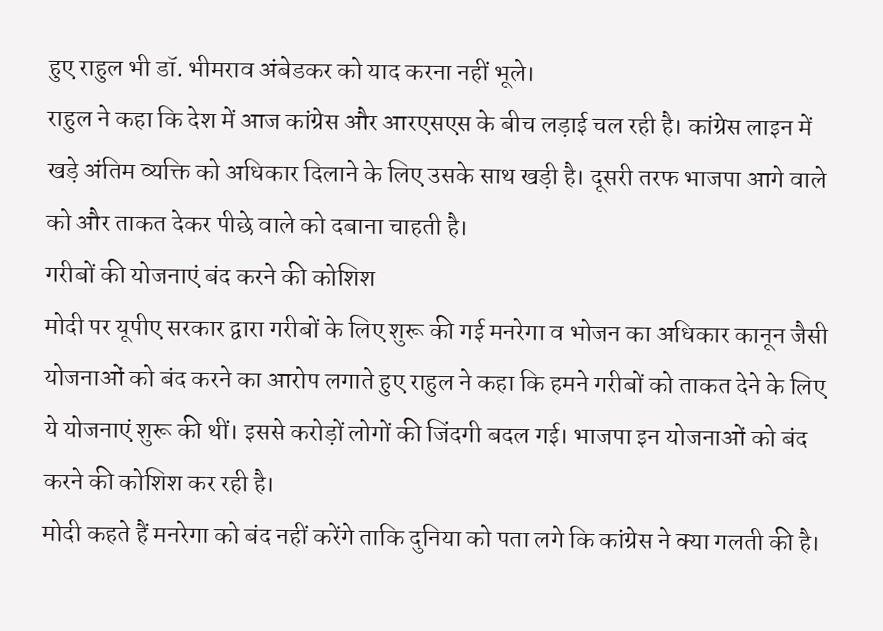हुए राहुल भी डॉ. भीमराव अंबेडकर को याद करना नहीं भूले।
राहुल ने कहा कि देश में आज कांग्रेस और आरएसएस के बीच लड़ाई चल रही है। कांग्रेस लाइन में खड़े अंतिम व्यक्ति को अधिकार दिलाने के लिए उसके साथ खड़ी है। दूसरी तरफ भाजपा आगे वाले को और ताकत देकर पीछे वाले को दबाना चाहती है।
गरीबों की योजनाएं बंद करने की कोशिश
मोदी पर यूपीए सरकार द्वारा गरीबों के लिए शुरू की गई मनरेगा व भोजन का अधिकार कानून जैसी योजनाओं को बंद करने का आरोप लगाते हुए राहुल ने कहा कि हमने गरीबों को ताकत देने के लिए ये योजनाएं शुरू की थीं। इससे करोड़ों लोगों की जिंदगी बदल गई। भाजपा इन योजनाओं को बंद करने की कोशिश कर रही है।
मोदी कहते हैं मनरेगा को बंद नहीं करेंगे ताकि दुनिया को पता लगे कि कांग्रेस ने क्या गलती की है।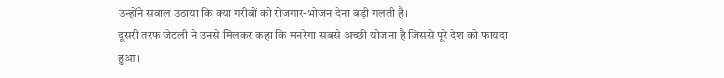उन्होंने सवाल उठाया कि क्या गरीबों को रोजगार-भोजन देना बड़ी गलती है।
दूसरी तरफ जेटली ने उनसे मिलकर कहा कि मनरेगा सबसे अच्छी योजना है जिससे पूरे देश को फायदा हुआ।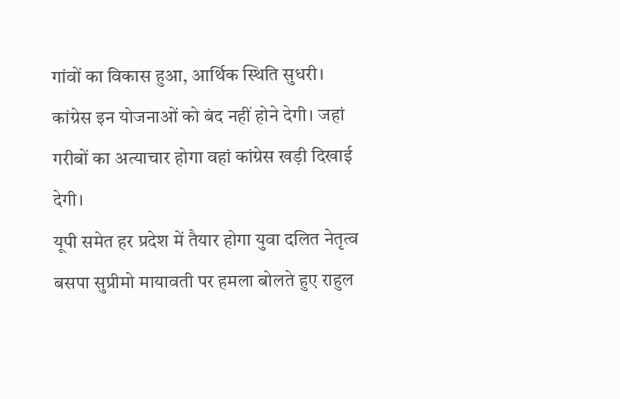गांवों का विकास हुआ, आर्थिक स्थिति सुधरी। कांग्रेस इन योजनाओं को बंद नहीं होने देगी। जहां गरीबों का अत्याचार होगा वहां कांग्रेस खड़ी दिखाई देगी।
यूपी समेत हर प्रदेश में तैयार होगा युवा दलित नेतृत्व
बसपा सुप्रीमो मायावती पर हमला बोलते हुए राहुल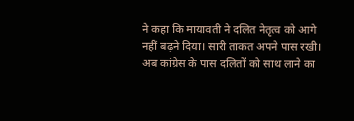ने कहा कि मायावती ने दलित नेतृत्व को आगे नहीं बढ़ने दिया। सारी ताकत अपने पास रखी। अब कांग्रेस के पास दलितों को साथ लाने का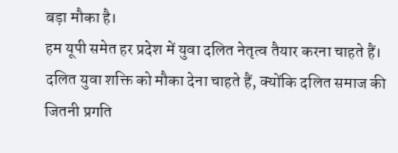बड़ा मौका है।
हम यूपी समेत हर प्रदेश में युवा दलित नेतृत्व तैयार करना चाहते हैं। दलित युवा शक्ति को मौका देना चाहते हैं, क्योंकि दलित समाज की जितनी प्रगति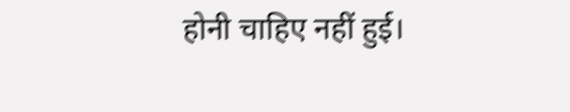होनी चाहिए नहीं हुई।